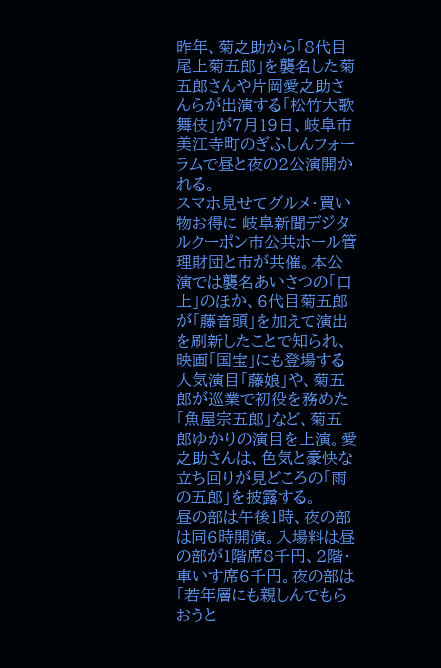昨年、菊之助から「8代目尾上菊五郎」を襲名した菊五郎さんや片岡愛之助さんらが出演する「松竹大歌舞伎」が7月19日、岐阜市美江寺町のぎふしんフォーラムで昼と夜の2公演開かれる。
スマホ見せてグルメ・買い物お得に 岐阜新聞デジタルクーポン市公共ホール管理財団と市が共催。本公演では襲名あいさつの「口上」のほか、6代目菊五郎が「藤音頭」を加えて演出を刷新したことで知られ、映画「国宝」にも登場する人気演目「藤娘」や、菊五郎が巡業で初役を務めた「魚屋宗五郎」など、菊五郎ゆかりの演目を上演。愛之助さんは、色気と豪快な立ち回りが見どころの「雨の五郎」を披露する。
昼の部は午後1時、夜の部は同6時開演。入場料は昼の部が1階席8千円、2階・車いす席6千円。夜の部は「若年層にも親しんでもらおうと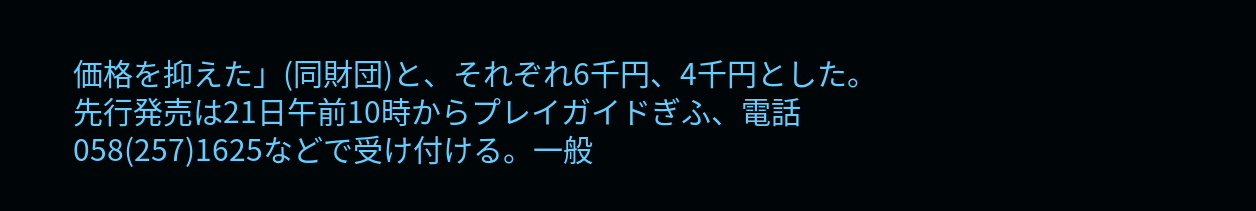価格を抑えた」(同財団)と、それぞれ6千円、4千円とした。
先行発売は21日午前10時からプレイガイドぎふ、電話058(257)1625などで受け付ける。一般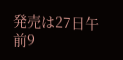発売は27日午前9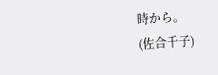時から。
(佐合千子)